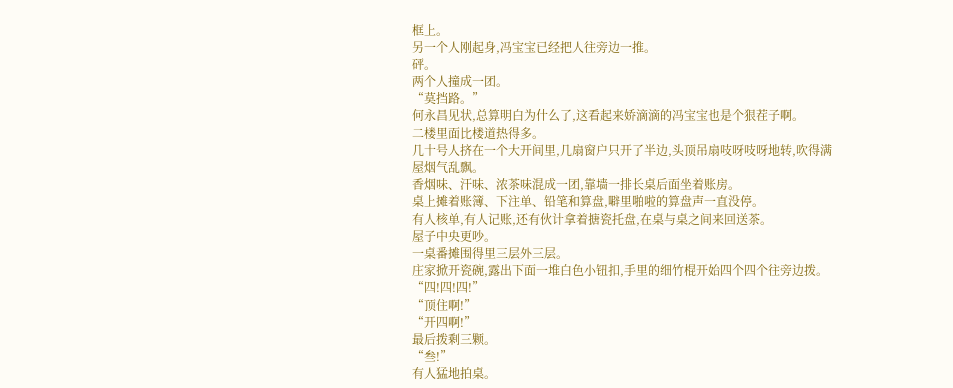框上。
另一个人刚起身,冯宝宝已经把人往旁边一推。
砰。
两个人撞成一团。
“莫挡路。”
何永昌见状,总算明白为什么了,这看起来娇滴滴的冯宝宝也是个狠茬子啊。
二楼里面比楼道热得多。
几十号人挤在一个大开间里,几扇窗户只开了半边,头顶吊扇吱呀吱呀地转,吹得满屋烟气乱飘。
香烟味、汗味、浓茶味混成一团,靠墙一排长桌后面坐着账房。
桌上摊着账簿、下注单、铅笔和算盘,噼里啪啦的算盘声一直没停。
有人核单,有人记账,还有伙计拿着搪瓷托盘,在桌与桌之间来回送茶。
屋子中央更吵。
一桌番摊围得里三层外三层。
庄家掀开瓷碗,露出下面一堆白色小钮扣,手里的细竹棍开始四个四个往旁边拨。
“四!四!四!”
“顶住啊!”
“开四啊!”
最后拨剩三颗。
“叁!”
有人猛地拍桌。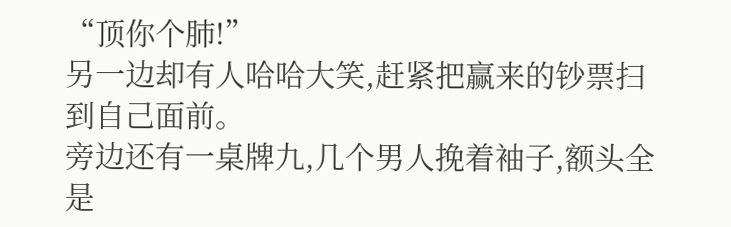“顶你个肺!”
另一边却有人哈哈大笑,赶紧把赢来的钞票扫到自己面前。
旁边还有一桌牌九,几个男人挽着袖子,额头全是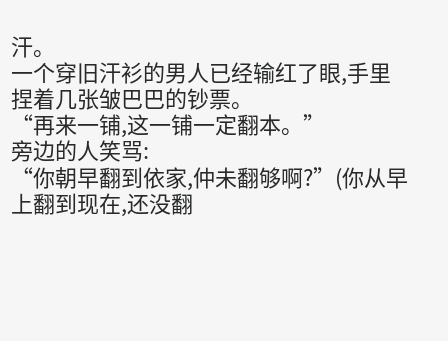汗。
一个穿旧汗衫的男人已经输红了眼,手里捏着几张皱巴巴的钞票。
“再来一铺,这一铺一定翻本。”
旁边的人笑骂:
“你朝早翻到依家,仲未翻够啊?”(你从早上翻到现在,还没翻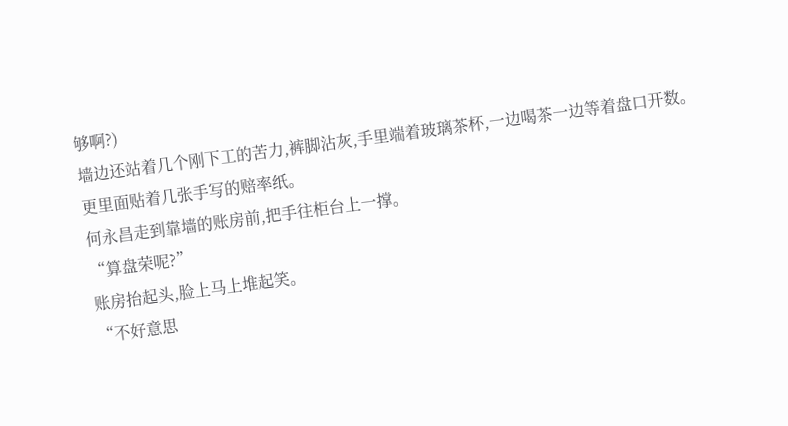够啊?)
墙边还站着几个刚下工的苦力,裤脚沾灰,手里端着玻璃茶杯,一边喝茶一边等着盘口开数。
更里面贴着几张手写的赔率纸。
何永昌走到靠墙的账房前,把手往柜台上一撑。
“算盘荣呢?”
账房抬起头,脸上马上堆起笑。
“不好意思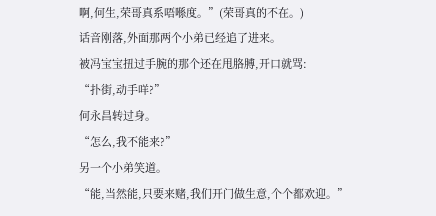啊,何生,荣哥真系唔喺度。”(荣哥真的不在。)
话音刚落,外面那两个小弟已经追了进来。
被冯宝宝扭过手腕的那个还在甩胳膊,开口就骂:
“扑街,动手咩?”
何永昌转过身。
“怎么,我不能来?”
另一个小弟笑道。
“能,当然能,只要来赌,我们开门做生意,个个都欢迎。”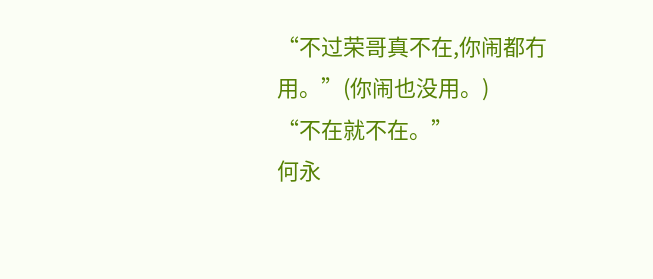“不过荣哥真不在,你闹都冇用。”(你闹也没用。)
“不在就不在。”
何永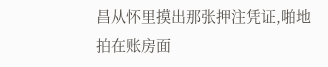昌从怀里摸出那张押注凭证,啪地拍在账房面